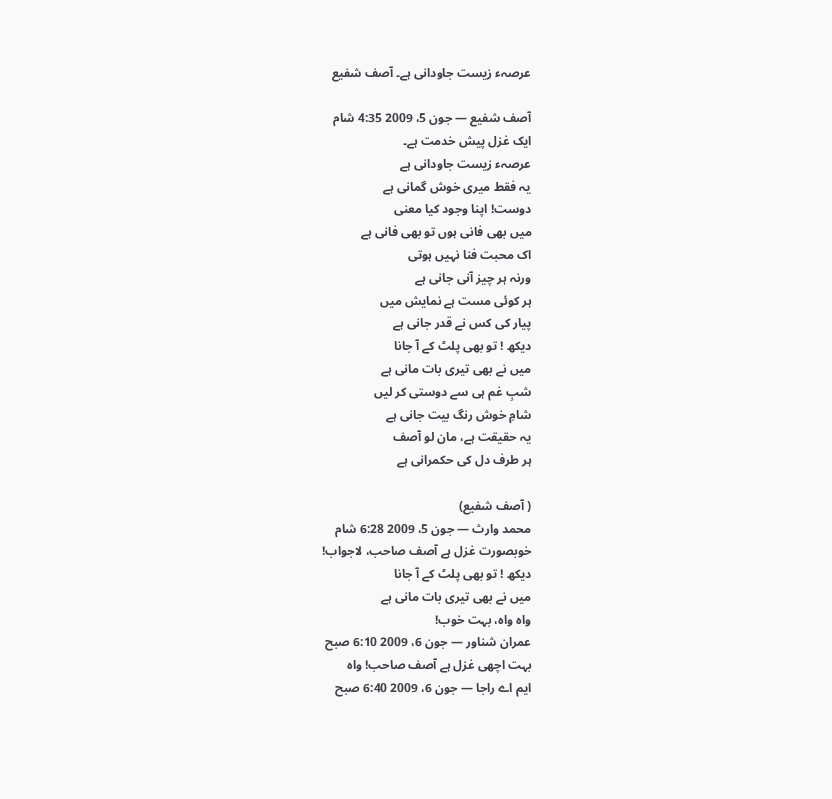عرصہء زیست جاودانی ہے۔ آصف شفیع

آصف شفیع — جون 5، 2009 4:35 شام
ایک غزل پیش خدمت ہے۔
عرصہء زیست جاودانی ہے
یہ فقط میری خوش گمانی ہے
دوست! اپنا وجود کیا معنی
میں بھی فانی ہوں تو بھی فانی ہے
اک محبت فنا نہیں ہوتی
ورنہ ہر چیز آنی جانی ہے
ہر کوئی مست ہے نمایش میں
پیار کی کس نے قدر جانی ہے
دیکھ ! تو بھی پلٹ کے آ جانا
میں نے بھی تیری بات مانی ہے
شبِ غم ہی سے دوستی کر لیں
شامِ خوش رنگ بیت جانی ہے
یہ حقیقت ہے، مان لو آصف
ہر طرف دل کی حکمرانی ہے

( آصف شفیع)
محمد وارث — جون 5، 2009 6:28 شام
خوبصورت غزل ہے آصف صاحب، لاجواب!
دیکھ ! تو بھی پلٹ کے آ جانا
میں نے بھی تیری بات مانی ہے
واہ واہ، بہت خوب!
عمران شناور — جون 6، 2009 6:10 صبح
بہت اچھی غزل ہے آصف صاحب! واہ
ایم اے راجا — جون 6، 2009 6:40 صبح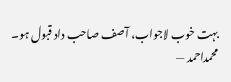بہت خوب لاجواب، آصف صاحب داد قبول ہو۔
محمداحمد —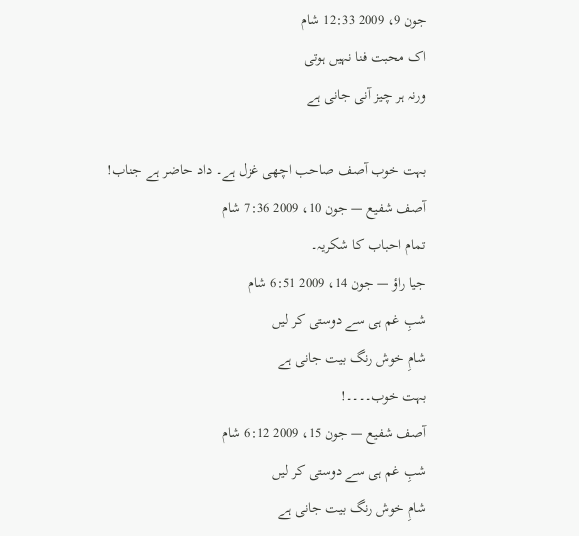جون 9، 2009 12:33 شام
اک محبت فنا نہیں ہوتی
ورنہ ہر چیز آنی جانی ہے

بہت خوب آصف صاحب اچھی غزل ہے۔ داد حاضر ہے جناب!
آصف شفیع — جون 10، 2009 7:36 شام
تمام احباب کا شکریہ۔
جیا راؤ — جون 14، 2009 6:51 شام
شبِ غم ہی سے دوستی کر لیں
شامِ خوش رنگ بیت جانی ہے
بہت خوب۔۔۔۔!
آصف شفیع — جون 15، 2009 6:12 شام
شبِ غم ہی سے دوستی کر لیں
شامِ خوش رنگ بیت جانی ہے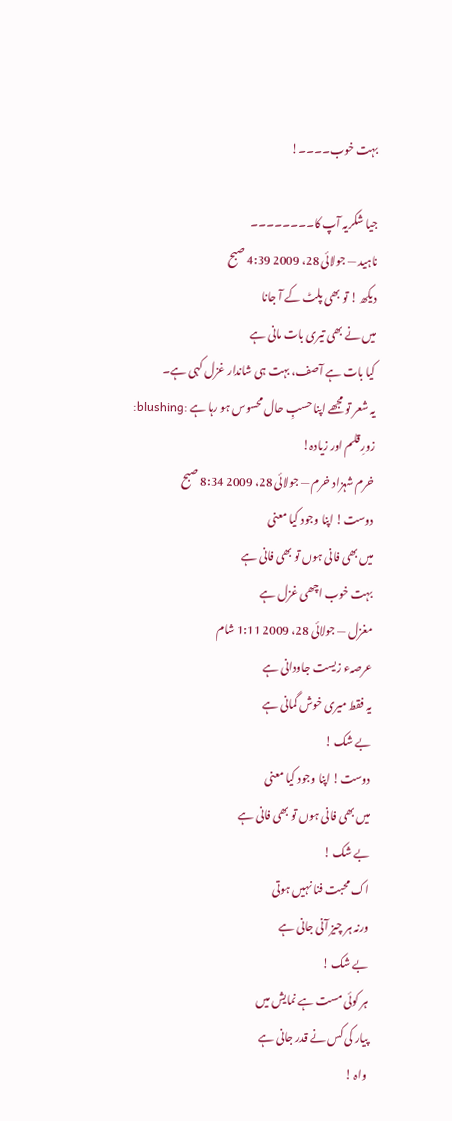بہت خوب۔۔۔۔!

جیا شکریہ آپ کا۔۔۔۔۔۔۔۔
ناہید — جولائی 28، 2009 4:39 صبح
دیکھ ! تو بھی پلٹ کے آ جانا
میں نے بھی تیری بات مانی ہے
کیا بات ہے آصف، بہت ہی شاندار غزل کہی ہے۔
یہ شعر تو مجھے اپنا حسبِ حال محسوس ہو رہا ہے :blushing:
زورِ قلم اور زیادہ!
خرم شہزاد خرم — جولائی 28، 2009 8:34 صبح
دوست! اپنا وجود کیا معنی
میں بھی فانی ہوں تو بھی فانی ہے
بہت خوب اچھی غزل ہے
مغزل — جولائی 28، 2009 1:11 شام
عرصہء زیست جاودانی ہے
یہ فقط میری خوش گمانی ہے
بے شک !
دوست! اپنا وجود کیا معنی
میں بھی فانی ہوں تو بھی فانی ہے
بے شک !
اک محبت فنا نہیں ہوتی
ورنہ ہر چیز آنی جانی ہے
بے شک !
ہر کوئی مست ہے نمایش میں
پیار کی کس نے قدر جانی ہے
واہ !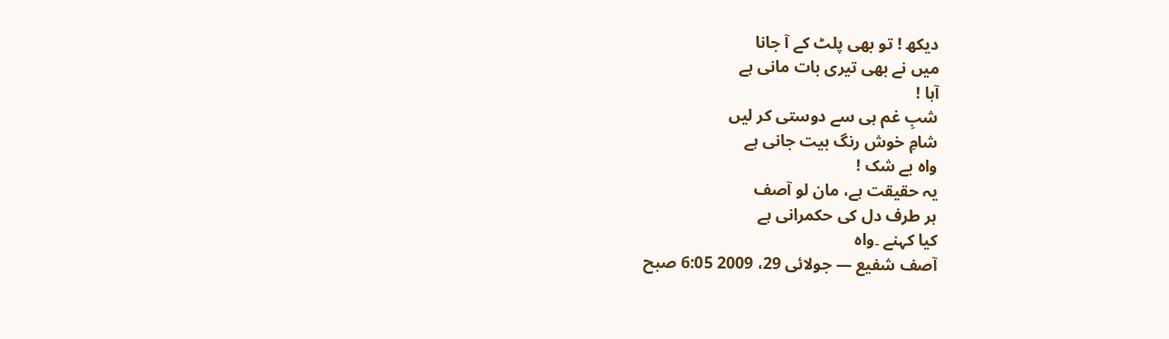دیکھ ! تو بھی پلٹ کے آ جانا
میں نے بھی تیری بات مانی ہے
آہا !
شبِ غم ہی سے دوستی کر لیں
شامِ خوش رنگ بیت جانی ہے
واہ بے شک !
یہ حقیقت ہے، مان لو آصف
ہر طرف دل کی حکمرانی ہے
کیا کہنے ۔واہ
آصف شفیع — جولائی 29، 2009 6:05 صبح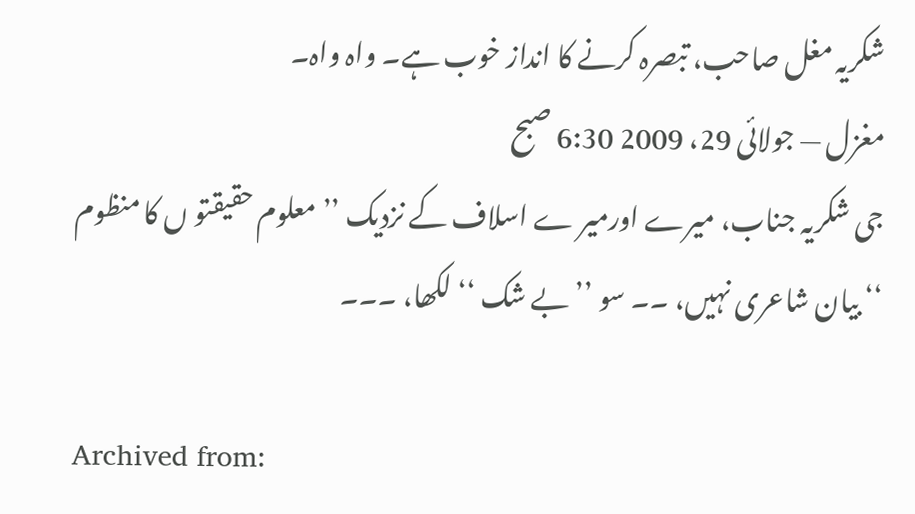شکریہ مغل صاحب، تبصرہ کرنے کا انداز خوب ہے۔ واہ واہ۔
مغزل — جولائی 29، 2009 6:30 صبح
جی شکریہ جناب، میرے اورمیر ے اسلاف کے نزدیک ’’ معلوم حقیقتو ں کا منظوم ‘‘ بیان شاعری نہیں، ۔۔ سو ’’ بے شک ‘‘ لکھا، ۔۔۔

Archived from: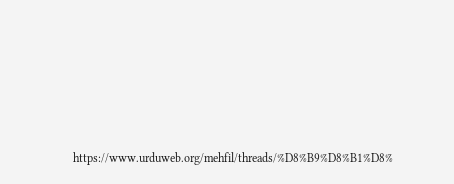https://www.urduweb.org/mehfil/threads/%D8%B9%D8%B1%D8%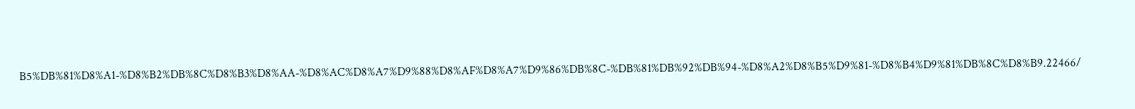B5%DB%81%D8%A1-%D8%B2%DB%8C%D8%B3%D8%AA-%D8%AC%D8%A7%D9%88%D8%AF%D8%A7%D9%86%DB%8C-%DB%81%DB%92%DB%94-%D8%A2%D8%B5%D9%81-%D8%B4%D9%81%DB%8C%D8%B9.22466/